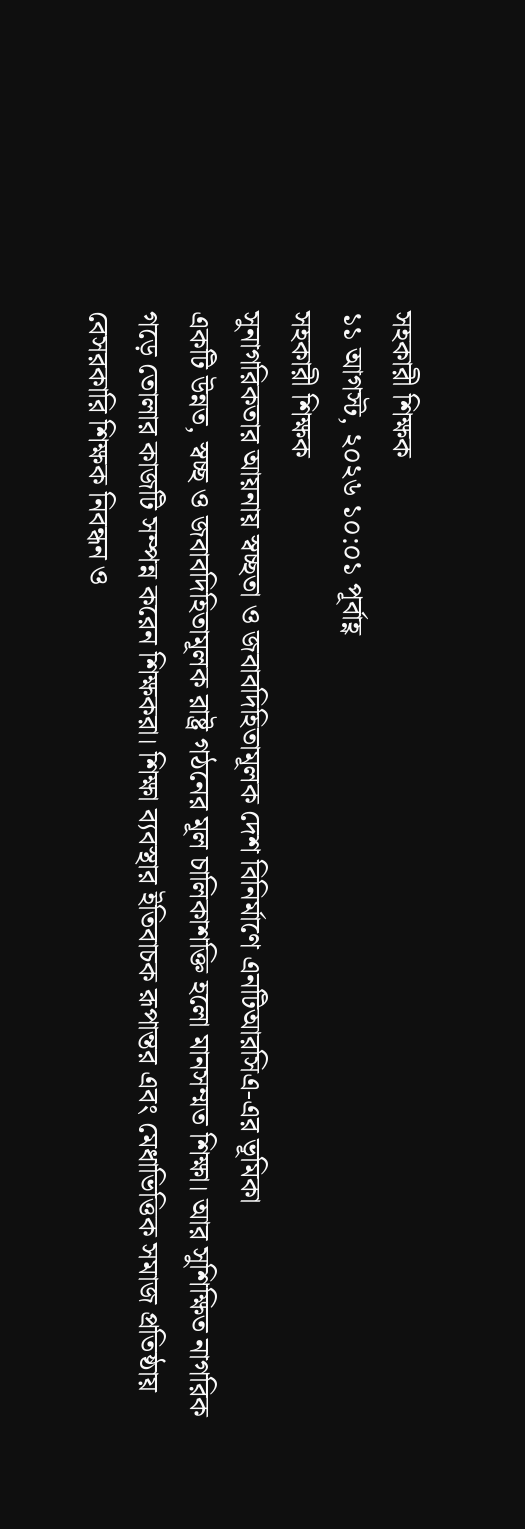সহকারী শিক্ষক
১১ আগস্ট, ২০২৬ ১০:০১ পূর্বাহ্ণ
সহকারী শিক্ষক
সুনাগরিকতার আয়নায় স্বচ্ছতা ও জবাবদিহিতামূলক দেশ বিনির্মাণে এনটিআরসিএ-এর ভূমিকা
একটি উন্নত, স্বচ্ছ ও জবাবদিহিতামূলক রাষ্ট্র গঠনের মূল চালিকাশক্তি হলো মানসম্মত শিক্ষা। আর সুশিক্ষিত নাগরিক গড়ে তোলার কাজটি সম্পন্ন করেন শিক্ষকরা। শিক্ষা ব্যবস্থার ইতিবাচক রূপান্তর এবং মেধাভিত্তিক সমাজ প্রতিষ্ঠায় বেসরকারি শিক্ষক নিবন্ধন ও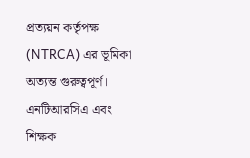প্রত্যয়ন কর্তৃপক্ষ (NTRCA) এর ভূমিকা অত্যন্ত গুরুত্বপূর্ণ।
এনটিআরসিএ এবং শিক্ষক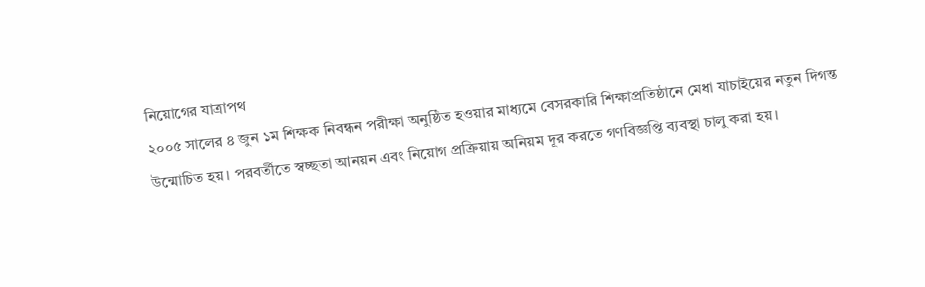নিয়োগের যাত্রাপথ
২০০৫ সালের ৪ জুন ১ম শিক্ষক নিবন্ধন পরীক্ষা অনুষ্ঠিত হওয়ার মাধ্যমে বেসরকারি শিক্ষাপ্রতিষ্ঠানে মেধা যাচাইয়ের নতুন দিগন্ত উন্মোচিত হয়। পরবর্তীতে স্বচ্ছতা আনয়ন এবং নিয়োগ প্রক্রিয়ায় অনিয়ম দূর করতে গণবিজ্ঞপ্তি ব্যবস্থা চালু করা হয়।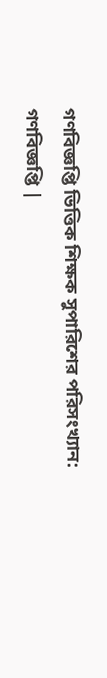গণবিজ্ঞপ্তি ভিত্তিক শিক্ষক সুপারিশের পরিসংখ্যান:
গণবিজ্ঞপ্তি |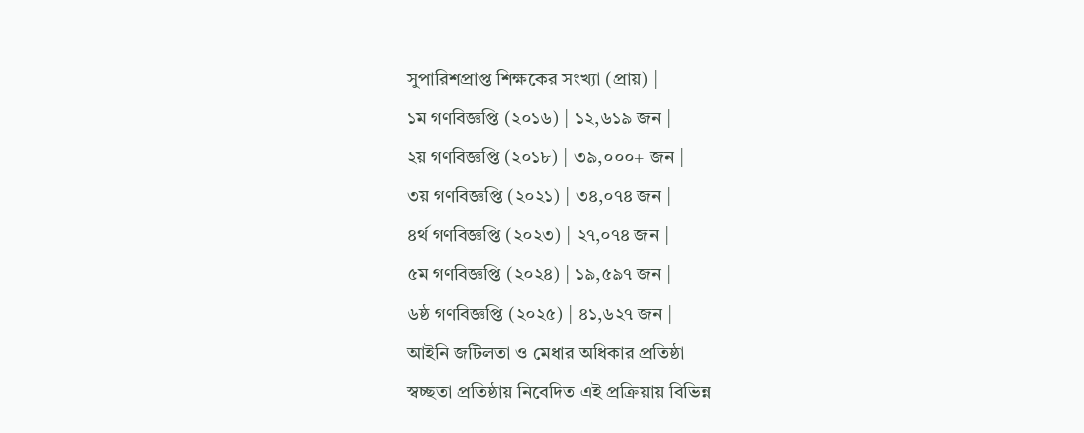সুপারিশপ্রাপ্ত শিক্ষকের সংখ্যা (প্রায়) |
১ম গণবিজ্ঞপ্তি (২০১৬) | ১২,৬১৯ জন |
২য় গণবিজ্ঞপ্তি (২০১৮) | ৩৯,০০০+ জন |
৩য় গণবিজ্ঞপ্তি (২০২১) | ৩৪,০৭৪ জন |
৪র্থ গণবিজ্ঞপ্তি (২০২৩) | ২৭,০৭৪ জন |
৫ম গণবিজ্ঞপ্তি (২০২৪) | ১৯,৫৯৭ জন |
৬ষ্ঠ গণবিজ্ঞপ্তি (২০২৫) | ৪১,৬২৭ জন |
আইনি জটিলতা ও মেধার অধিকার প্রতিষ্ঠা
স্বচ্ছতা প্রতিষ্ঠায় নিবেদিত এই প্রক্রিয়ায় বিভিন্ন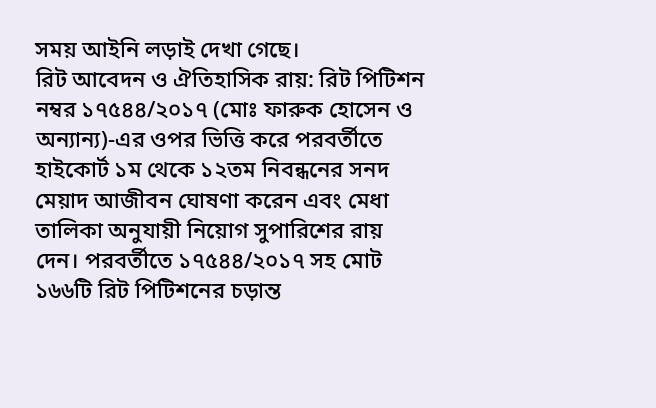সময় আইনি লড়াই দেখা গেছে।
রিট আবেদন ও ঐতিহাসিক রায়: রিট পিটিশন নম্বর ১৭৫৪৪/২০১৭ (মোঃ ফারুক হোসেন ও অন্যান্য)-এর ওপর ভিত্তি করে পরবর্তীতে হাইকোর্ট ১ম থেকে ১২তম নিবন্ধনের সনদ মেয়াদ আজীবন ঘোষণা করেন এবং মেধা তালিকা অনুযায়ী নিয়োগ সুপারিশের রায় দেন। পরবর্তীতে ১৭৫৪৪/২০১৭ সহ মোট ১৬৬টি রিট পিটিশনের চড়ান্ত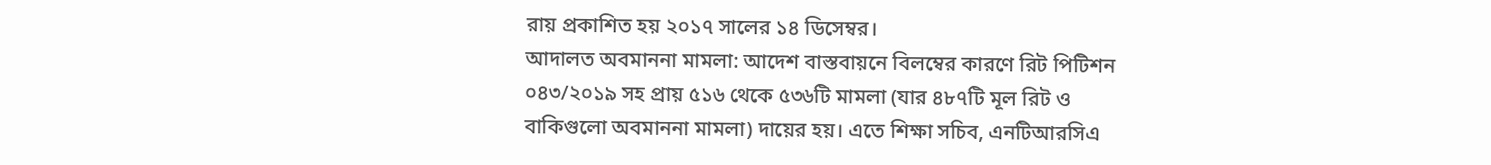রায় প্রকাশিত হয় ২০১৭ সালের ১৪ ডিসেম্বর।
আদালত অবমাননা মামলা: আদেশ বাস্তবায়নে বিলম্বের কারণে রিট পিটিশন ০৪৩/২০১৯ সহ প্রায় ৫১৬ থেকে ৫৩৬টি মামলা (যার ৪৮৭টি মূল রিট ও বাকিগুলো অবমাননা মামলা) দায়ের হয়। এতে শিক্ষা সচিব, এনটিআরসিএ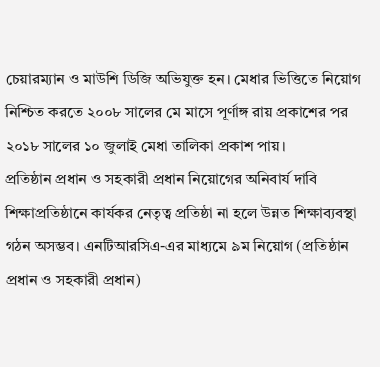চেয়ারম্যান ও মাউশি ডিজি অভিযুক্ত হন। মেধার ভিত্তিতে নিয়োগ নিশ্চিত করতে ২০০৮ সালের মে মাসে পূর্ণাঙ্গ রায় প্রকাশের পর ২০১৮ সালের ১০ জুলাই মেধা তালিকা প্রকাশ পায়।
প্রতিষ্ঠান প্রধান ও সহকারী প্রধান নিয়োগের অনিবার্য দাবি
শিক্ষাপ্রতিষ্ঠানে কার্যকর নেতৃত্ব প্রতিষ্ঠা না হলে উন্নত শিক্ষাব্যবস্থা গঠন অসম্ভব। এনটিআরসিএ-এর মাধ্যমে ৯ম নিয়োগ (প্রতিষ্ঠান প্রধান ও সহকারী প্রধান)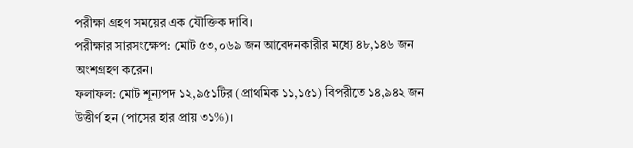পরীক্ষা গ্রহণ সময়ের এক যৌক্তিক দাবি।
পরীক্ষার সারসংক্ষেপ: মোট ৫৩,০৬৯ জন আবেদনকারীর মধ্যে ৪৮,১৪৬ জন অংশগ্রহণ করেন।
ফলাফল: মোট শূন্যপদ ১২,৯৫১টির (প্রাথমিক ১১,১৫১) বিপরীতে ১৪,৯৪২ জন উত্তীর্ণ হন (পাসের হার প্রায় ৩১%)।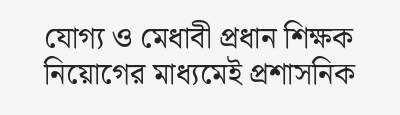যোগ্য ও মেধাবী প্রধান শিক্ষক নিয়োগের মাধ্যমেই প্রশাসনিক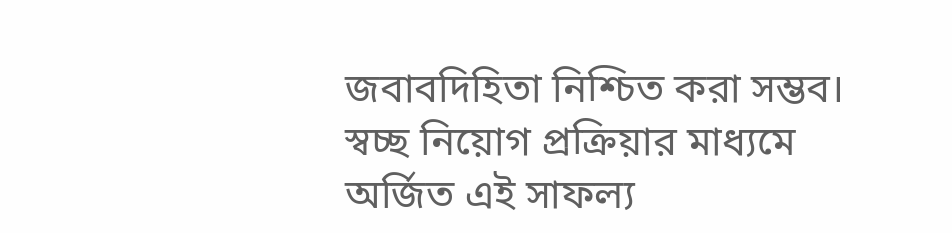জবাবদিহিতা নিশ্চিত করা সম্ভব। স্বচ্ছ নিয়োগ প্রক্রিয়ার মাধ্যমে অর্জিত এই সাফল্য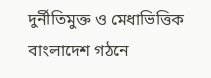দুর্নীতিমুক্ত ও মেধাভিত্তিক বাংলাদেশ গঠনে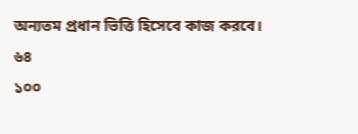অন্যতম প্রধান ভিত্তি হিসেবে কাজ করবে।
৬৪
১০০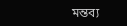মন্তব্য